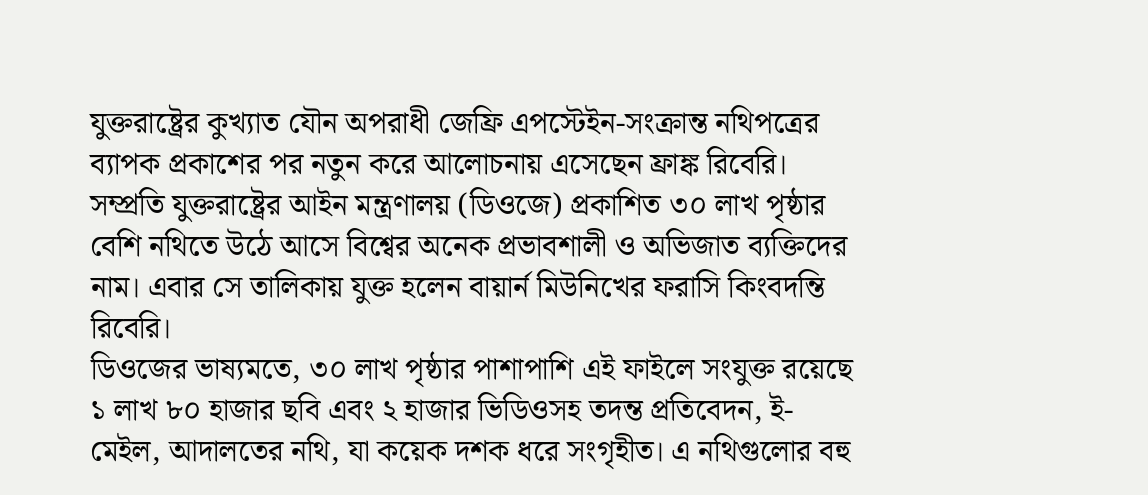যুক্তরাষ্ট্রের কুখ্যাত যৌন অপরাধী জেফ্রি এপস্টেইন-সংক্রান্ত নথিপত্রের ব্যাপক প্রকাশের পর নতুন করে আলোচনায় এসেছেন ফ্রাঙ্ক রিবেরি। সম্প্রতি যুক্তরাষ্ট্রের আইন মন্ত্রণালয় (ডিওজে) প্রকাশিত ৩০ লাখ পৃষ্ঠার বেশি নথিতে উঠে আসে বিশ্বের অনেক প্রভাবশালী ও অভিজাত ব্যক্তিদের নাম। এবার সে তালিকায় যুক্ত হলেন বায়ার্ন মিউনিখের ফরাসি কিংবদন্তি রিবেরি।
ডিওজের ভাষ্যমতে, ৩০ লাখ পৃষ্ঠার পাশাপাশি এই ফাইলে সংযুক্ত রয়েছে ১ লাখ ৮০ হাজার ছবি এবং ২ হাজার ভিডিওসহ তদন্ত প্রতিবেদন, ই-মেইল, আদালতের নথি, যা কয়েক দশক ধরে সংগৃহীত। এ নথিগুলোর বহু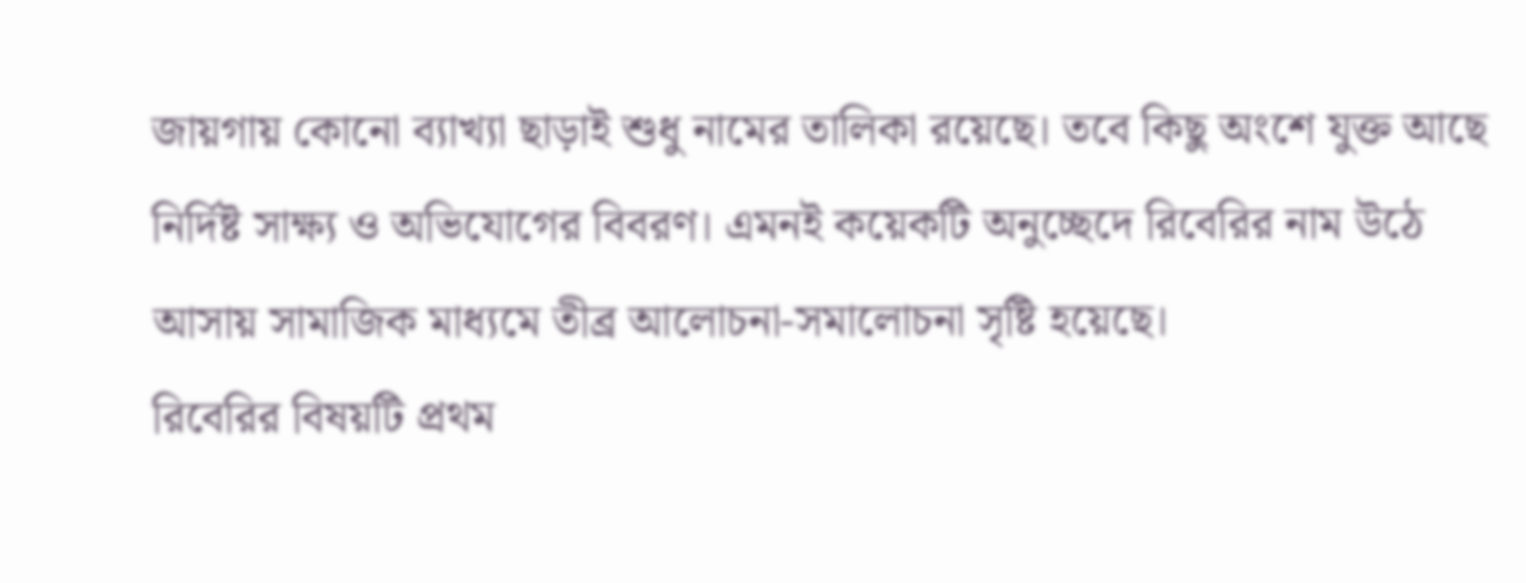জায়গায় কোনো ব্যাখ্যা ছাড়াই শুধু নামের তালিকা রয়েছে। তবে কিছু অংশে যুক্ত আছে নির্দিষ্ট সাক্ষ্য ও অভিযোগের বিবরণ। এমনই কয়েকটি অনুচ্ছেদে রিবেরির নাম উঠে আসায় সামাজিক মাধ্যমে তীব্র আলোচনা-সমালোচনা সৃষ্টি হয়েছে।
রিবেরির বিষয়টি প্রথম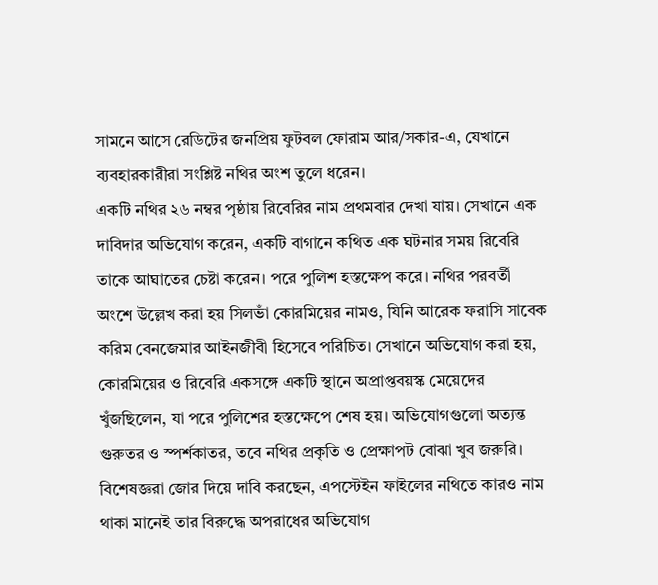সামনে আসে রেডিটের জনপ্রিয় ফুটবল ফোরাম আর/সকার-এ, যেখানে ব্যবহারকারীরা সংশ্লিষ্ট নথির অংশ তুলে ধরেন।
একটি নথির ২৬ নম্বর পৃষ্ঠায় রিবেরির নাম প্রথমবার দেখা যায়। সেখানে এক দাবিদার অভিযোগ করেন, একটি বাগানে কথিত এক ঘটনার সময় রিবেরি তাকে আঘাতের চেষ্টা করেন। পরে পুলিশ হস্তক্ষেপ করে। নথির পরবর্তী অংশে উল্লেখ করা হয় সিলভাঁ কোরমিয়ের নামও, যিনি আরেক ফরাসি সাবেক করিম বেনজেমার আইনজীবী হিসেবে পরিচিত। সেখানে অভিযোগ করা হয়, কোরমিয়ের ও রিবেরি একসঙ্গে একটি স্থানে অপ্রাপ্তবয়স্ক মেয়েদের খুঁজছিলেন, যা পরে পুলিশের হস্তক্ষেপে শেষ হয়। অভিযোগগুলো অত্যন্ত গুরুতর ও স্পর্শকাতর, তবে নথির প্রকৃতি ও প্রেক্ষাপট বোঝা খুব জরুরি।
বিশেষজ্ঞরা জোর দিয়ে দাবি করছেন, এপস্টেইন ফাইলের নথিতে কারও নাম থাকা মানেই তার বিরুদ্ধে অপরাধের অভিযোগ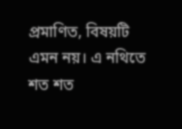প্রমাণিত, বিষয়টি এমন নয়। এ নথিতে শত শত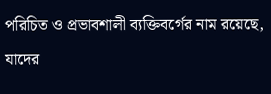পরিচিত ও প্রভাবশালী ব্যক্তিবর্গের নাম রয়েছে, যাদের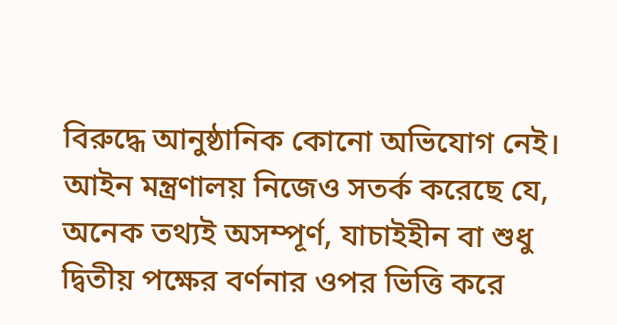বিরুদ্ধে আনুষ্ঠানিক কোনো অভিযোগ নেই। আইন মন্ত্রণালয় নিজেও সতর্ক করেছে যে, অনেক তথ্যই অসম্পূর্ণ, যাচাইহীন বা শুধু দ্বিতীয় পক্ষের বর্ণনার ওপর ভিত্তি করে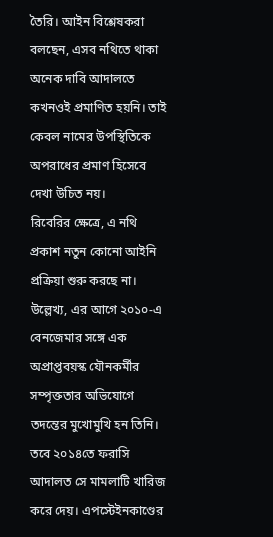তৈরি। আইন বিশ্লেষকরা বলছেন, এসব নথিতে থাকা অনেক দাবি আদালতে কখনওই প্রমাণিত হয়নি। তাই কেবল নামের উপস্থিতিকে অপরাধের প্রমাণ হিসেবে দেখা উচিত নয়।
রিবেরির ক্ষেত্রে, এ নথি প্রকাশ নতুন কোনো আইনি প্রক্রিয়া শুরু করছে না। উল্লেখ্য, এর আগে ২০১০-এ বেনজেমার সঙ্গে এক অপ্রাপ্তবয়স্ক যৌনকর্মীর সম্পৃক্ততার অভিযোগে তদন্তের মুখোমুখি হন তিনি। তবে ২০১৪তে ফরাসি আদালত সে মামলাটি খারিজ করে দেয়। এপস্টেইনকাণ্ডের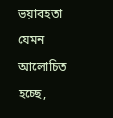ভয়াবহতা যেমন আলোচিত হচ্ছে,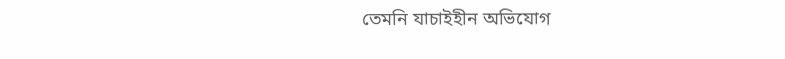তেমনি যাচাইহীন অভিযোগ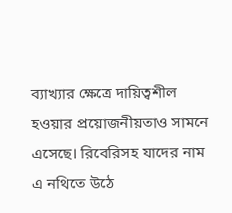ব্যাখ্যার ক্ষেত্রে দায়িত্বশীল হওয়ার প্রয়োজনীয়তাও সামনে এসেছে। রিবেরিসহ যাদের নাম এ নথিতে উঠে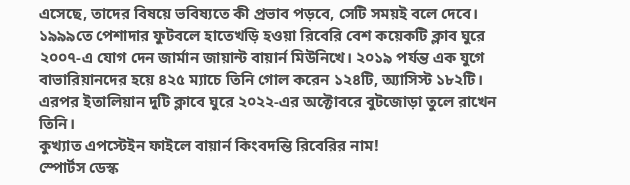এসেছে, তাদের বিষয়ে ভবিষ্যতে কী প্রভাব পড়বে, সেটি সময়ই বলে দেবে।
১৯৯৯তে পেশাদার ফুটবলে হাতেখড়ি হওয়া রিবেরি বেশ কয়েকটি ক্লাব ঘুরে ২০০৭-এ যোগ দেন জার্মান জায়ান্ট বায়ার্ন মিউনিখে। ২০১৯ পর্যন্ত এক যুগে বাভারিয়ানদের হয়ে ৪২৫ ম্যাচে তিনি গোল করেন ১২৪টি, অ্যাসিস্ট ১৮২টি। এরপর ইতালিয়ান দুটি ক্লাবে ঘুরে ২০২২-এর অক্টোবরে বুটজোড়া তুলে রাখেন তিনি।
কুখ্যাত এপস্টেইন ফাইলে বায়ার্ন কিংবদন্তি রিবেরির নাম!
স্পোর্টস ডেস্ক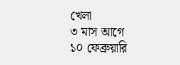খেলা
৩ মাস আগে
১০ ফেব্রুয়ারি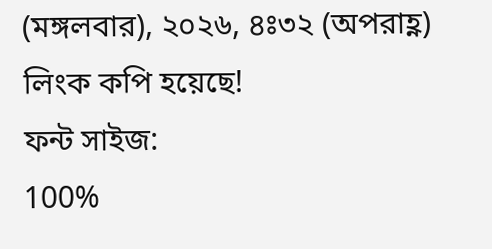(মঙ্গলবার), ২০২৬, ৪ঃ৩২ (অপরাহ্ণ)
লিংক কপি হয়েছে!
ফন্ট সাইজ:
100%